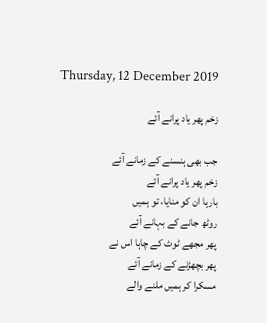Thursday, 12 December 2019

زخم پھر یاد پرانے آئے

جب بھی ہنسنے کے زمانے آئے
زخم پھر یاد پرانے آئے
بارہا ان کو منایا، تو ہمیں
روٹھ جانے کے بہانے آئے
پھر مجھے ٹوٹ کے چاہا اس نے
پھر بچھڑنے کے زمانے آئے
مسکرا کر ہمیں ملنے والے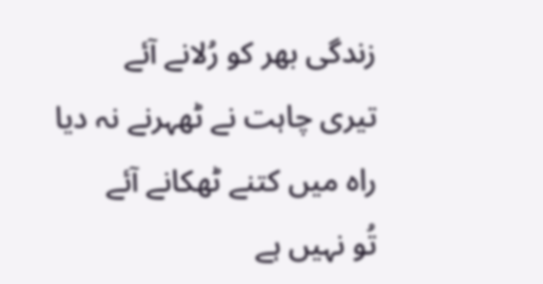زندگی بھر کو رُلانے آئے
تیری چاہت نے ٹھہرنے نہ دیا
راہ میں کتنے ٹھکانے آئے
تُو نہیں ہے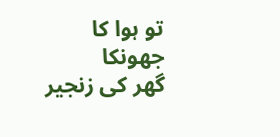تو ہوا کا جھونکا
گھر کی زنجیر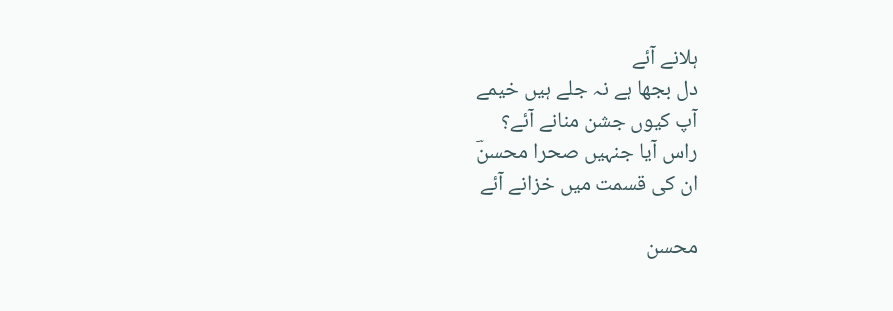ہلانے آئے
دل بجھا ہے نہ جلے ہیں خیمے
آپ کیوں جشن منانے آئے؟
راس آیا جنہیں صحرا محسنؔ
ان کی قسمت میں خزانے آئے

محسن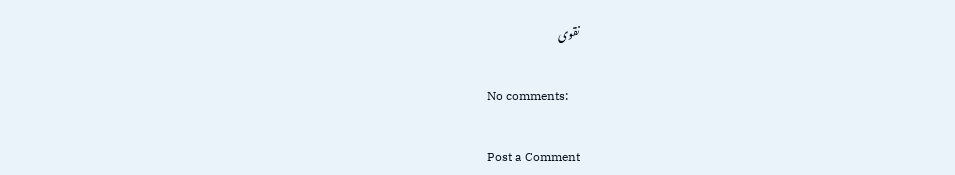نقوی

No comments:

Post a Comment